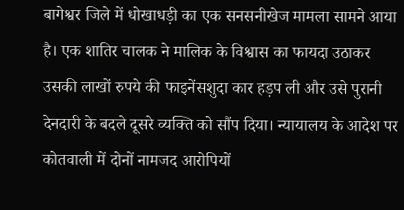बागेश्वर जिले में धोखाधड़ी का एक सनसनीखेज मामला सामने आया है। एक शातिर चालक ने मालिक के विश्वास का फायदा उठाकर उसकी लाखों रुपये की फाइनेंसशुदा कार हड़प ली और उसे पुरानी देनदारी के बदले दूसरे व्यक्ति को सौंप दिया। न्यायालय के आदेश पर कोतवाली में दोनों नामजद आरोपियों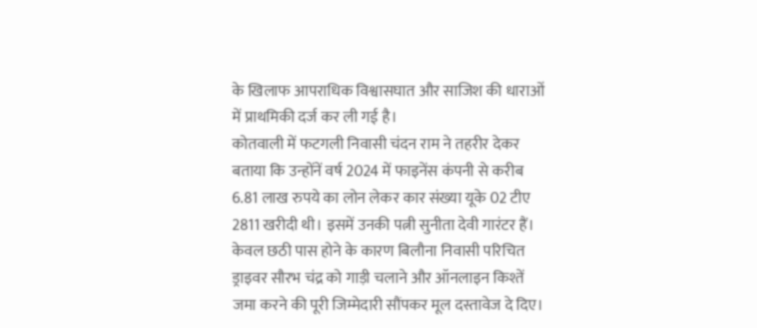के खिलाफ आपराधिक विश्वासघात और साजिश की धाराओं में प्राथमिकी दर्ज कर ली गई है।
कोतवाली में फटगली निवासी चंदन राम ने तहरीर देकर बताया कि उन्होंनें वर्ष 2024 में फाइनेंस कंपनी से करीब 6.81 लाख रुपये का लोन लेकर कार संख्या यूके 02 टीए 2811 खरीदी थी। इसमें उनकी पत्नी सुनीता देवी गारंटर हैं। केवल छठी पास होने के कारण बिलौना निवासी परिचित ड्राइवर सौरभ चंद्र को गाड़ी चलाने और ऑनलाइन किश्तें जमा करने की पूरी जिम्मेदारी सौंपकर मूल दस्तावेज दे दिए।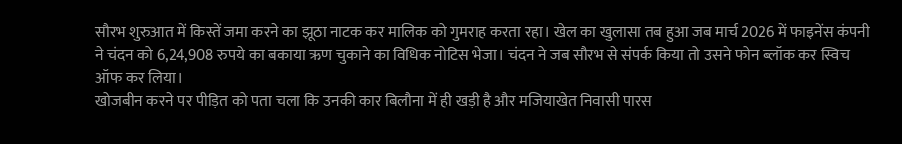सौरभ शुरुआत में किस्तें जमा करने का झूठा नाटक कर मालिक को गुमराह करता रहा। खेल का खुलासा तब हुआ जब मार्च 2026 में फाइनेंस कंपनी ने चंदन को 6,24,908 रुपये का बकाया ऋण चुकाने का विधिक नोटिस भेजा। चंदन ने जब सौरभ से संपर्क किया तो उसने फोन ब्लॉक कर स्विच ऑफ कर लिया।
खोजबीन करने पर पीड़ित को पता चला कि उनकी कार बिलौना में ही खड़ी है और मजियाखेत निवासी पारस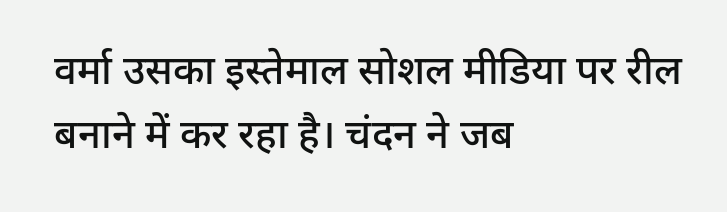वर्मा उसका इस्तेमाल सोशल मीडिया पर रील बनाने में कर रहा है। चंदन ने जब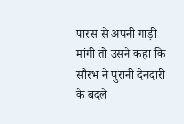पारस से अपनी गाड़ी मांगी तो उसने कहा कि सौरभ ने पुरानी देनदारी के बदले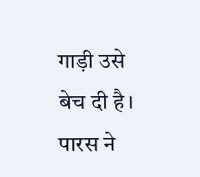गाड़ी उसे बेच दी है। पारस ने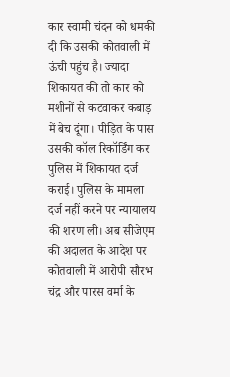कार स्वामी चंदन को धमकी दी कि उसकी कोतवाली में ऊंची पहुंच है। ज्यादा शिकायत की तो कार को मशीनों से कटवाकर कबाड़ में बेच दूंगा। पीड़ित के पास उसकी कॉल रिकॉर्डिंग कर पुलिस में शिकायत दर्ज कराई। पुलिस के मामला दर्ज नहीं करने पर न्यायालय की शरण ली। अब सीजेएम की अदालत के आदेश पर कोतवाली में आरोपी सौरभ चंद्र और पारस वर्मा के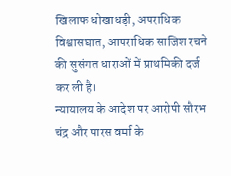खिलाफ धोखाधड़ी, अपराधिक विश्वासघात, आपराधिक साजिश रचने की सुसंगत धाराओं में प्राथमिकी दर्ज कर ली है।
न्यायालय के आदेश पर आरोपी सौरभ चंद्र और पारस वर्मा के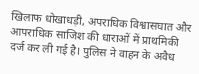खिलाफ धोखाधड़ी, अपराधिक विश्वासघात और आपराधिक साजिश की धाराओं में प्राथमिकी दर्ज कर ली गई है। पुलिस ने वाहन के अवैध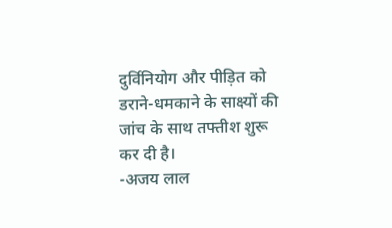दुर्विनियोग और पीड़ित को डराने-धमकाने के साक्ष्यों की जांच के साथ तफ्तीश शुरू कर दी है।
-अजय लाल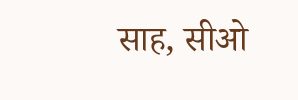साह, सीओ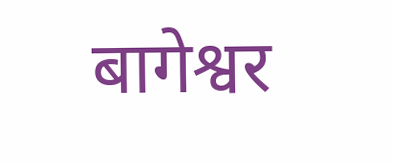बागेश्वर